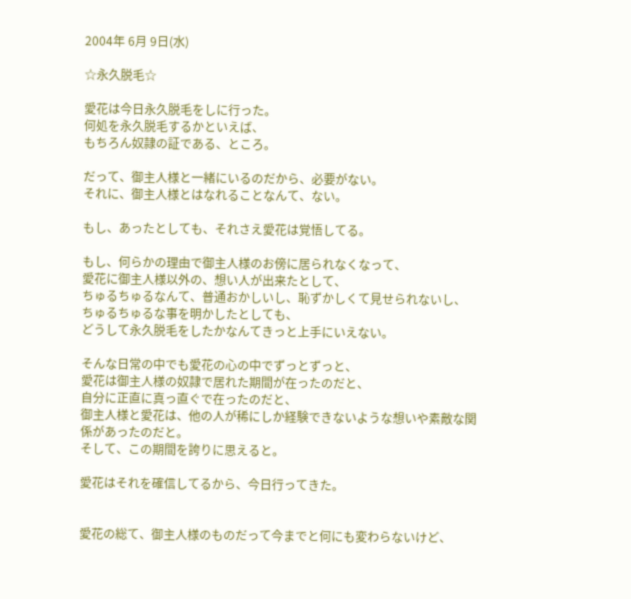2004年 6月 9日(水)

☆永久脱毛☆

愛花は今日永久脱毛をしに行った。
何処を永久脱毛するかといえば、
もちろん奴隷の証である、ところ。

だって、御主人様と一緒にいるのだから、必要がない。
それに、御主人様とはなれることなんて、ない。

もし、あったとしても、それさえ愛花は覚悟してる。

もし、何らかの理由で御主人様のお傍に居られなくなって、
愛花に御主人様以外の、想い人が出来たとして、
ちゅるちゅるなんて、普通おかしいし、恥ずかしくて見せられないし、
ちゅるちゅるな事を明かしたとしても、
どうして永久脱毛をしたかなんてきっと上手にいえない。

そんな日常の中でも愛花の心の中でずっとずっと、
愛花は御主人様の奴隷で居れた期間が在ったのだと、
自分に正直に真っ直ぐで在ったのだと、
御主人様と愛花は、他の人が稀にしか経験できないような想いや素敵な関係があったのだと。
そして、この期間を誇りに思えると。

愛花はそれを確信してるから、今日行ってきた。


愛花の総て、御主人様のものだって今までと何にも変わらないけど、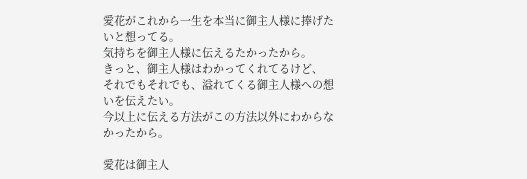愛花がこれから一生を本当に御主人様に捧げたいと想ってる。
気持ちを御主人様に伝えるたかったから。
きっと、御主人様はわかってくれてるけど、
それでもそれでも、溢れてくる御主人様への想いを伝えたい。
今以上に伝える方法がこの方法以外にわからなかったから。

愛花は御主人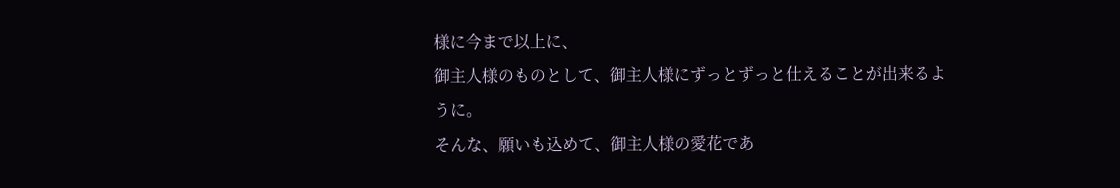様に今まで以上に、
御主人様のものとして、御主人様にずっとずっと仕えることが出来るように。
そんな、願いも込めて、御主人様の愛花であ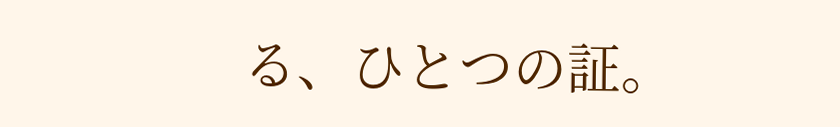る、ひとつの証。